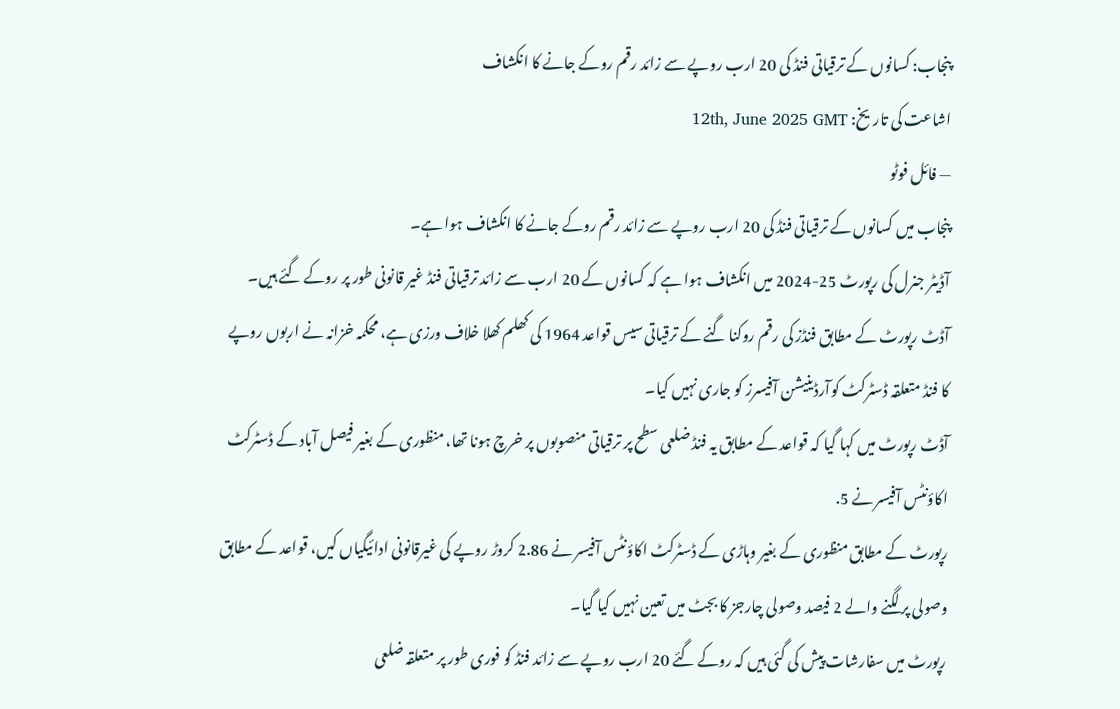پنجاب: کسانوں کے ترقیاتی فنڈ کی 20 ارب روپے سے زائد رقم روکے جانے کا انکشاف
اشاعت کی تاریخ: 12th, June 2025 GMT
— فائل فوٹو
پنجاب میں کسانوں کے ترقیاتی فنڈ کی 20 ارب روپے سے زائد رقم روکے جانے کا انکشاف ہوا ہے۔
آڈیٹر جنرل کی رپورٹ 25-2024 میں انکشاف ہوا ہے کہ کسانوں کے 20 ارب سے زائد ترقیاتی فنڈ غیر قانونی طور پر روکے گئے ہیں۔
آڈٹ رپورٹ کے مطابق فنڈز کی رقم روکنا گنے کے ترقیاتی سیس قواعد 1964 کی کھلم کھلا خلاف ورزی ہے، محکمہ خزانہ نے اربوں روپے کا فنڈ متعلقہ ڈسٹرکٹ کوآرڈینیشن آفیسرز کو جاری نہیں کیا۔
آڈٹ رپورٹ میں کہا گیا کہ قواعد کے مطابق یہ فنڈ ضلعی سطح پر ترقیاتی منصوبوں پر خرچ ہونا تھا، منظوری کے بغیر فیصل آباد کے ڈسٹرکٹ اکاؤنٹس آفیسر نے 5.
رپورٹ کے مطابق منظوری کے بغیر وہاڑی کے ڈسٹرکٹ اکاؤنٹس آفیسر نے 2.86 کروڑ روپے کی غیرقانونی ادائیگیاں کیں، قواعد کے مطابق وصولی پر لگنے والے 2 فیصد وصولی چارجز کا بجٹ میں تعین نہیں کیا گیا۔
رپورٹ میں سفارشات پیش کی گئی ہیں کہ روکے گئے 20 ارب روپے سے زائد فنڈ کو فوری طور پر متعلقہ ضلعی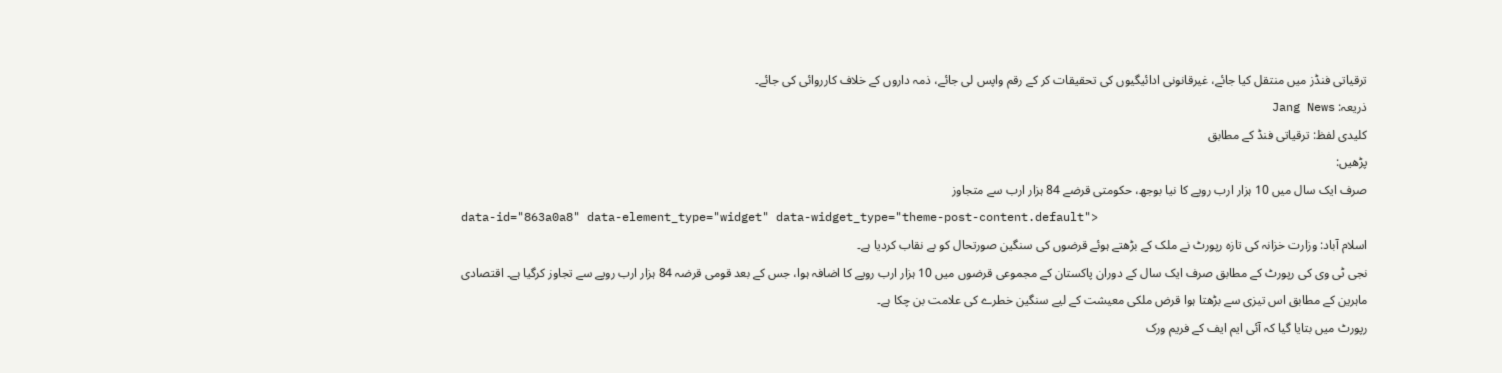ترقیاتی فنڈز میں منتقل کیا جائے، غیرقانونی ادائیگیوں کی تحقیقات کر کے رقم واپس لی جائے، ذمہ داروں کے خلاف کارروائی کی جائے۔
ذریعہ: Jang News
کلیدی لفظ: ترقیاتی فنڈ کے مطابق
پڑھیں:
صرف ایک سال میں 10 ہزار ارب روپے کا نیا بوجھ، حکومتی قرضے 84 ہزار ارب سے متجاوز
data-id="863a0a8" data-element_type="widget" data-widget_type="theme-post-content.default">
اسلام آباد: وزارت خزانہ کی تازہ رپورٹ نے ملک کے بڑھتے ہوئے قرضوں کی سنگین صورتحال کو بے نقاب کردیا ہے۔
نجی ٹی وی کی رپورٹ کے مطابق صرف ایک سال کے دوران پاکستان کے مجموعی قرضوں میں 10 ہزار ارب روپے کا اضافہ ہوا، جس کے بعد قومی قرضہ 84 ہزار ارب روپے سے تجاوز کرگیا ہے۔ اقتصادی ماہرین کے مطابق اس تیزی سے بڑھتا ہوا قرض ملکی معیشت کے لیے سنگین خطرے کی علامت بن چکا ہے۔
رپورٹ میں بتایا گیا کہ آئی ایم ایف کے فریم ورک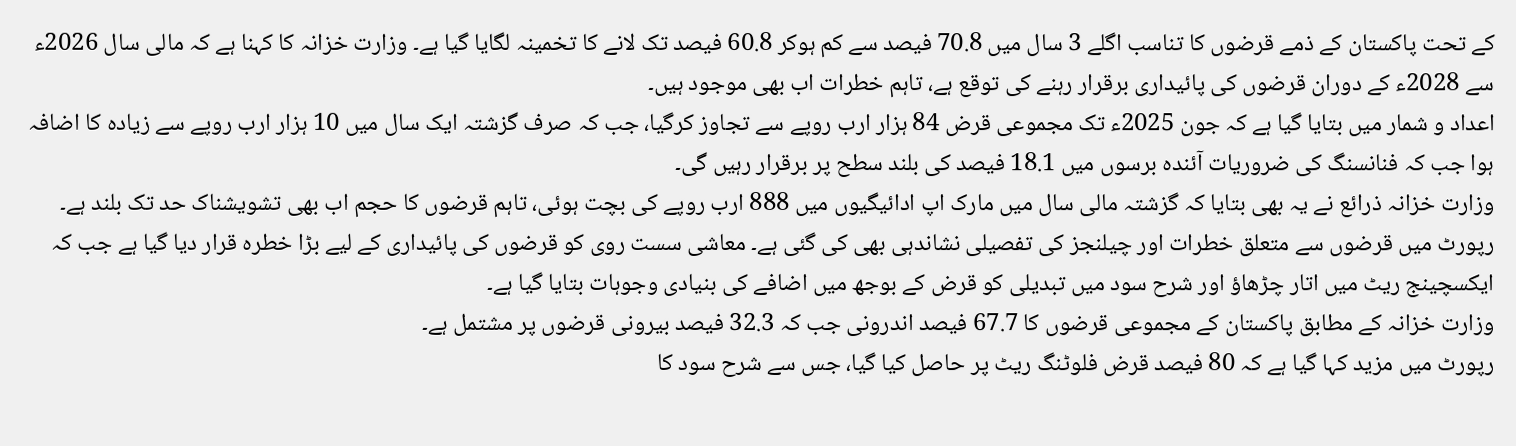کے تحت پاکستان کے ذمے قرضوں کا تناسب اگلے 3 سال میں 70.8 فیصد سے کم ہوکر 60.8 فیصد تک لانے کا تخمینہ لگایا گیا ہے۔ وزارت خزانہ کا کہنا ہے کہ مالی سال 2026ء سے 2028ء کے دوران قرضوں کی پائیداری برقرار رہنے کی توقع ہے، تاہم خطرات اب بھی موجود ہیں۔
اعداد و شمار میں بتایا گیا ہے کہ جون 2025ء تک مجموعی قرض 84 ہزار ارب روپے سے تجاوز کرگیا، جب کہ صرف گزشتہ ایک سال میں 10 ہزار ارب روپے سے زیادہ کا اضافہ ہوا جب کہ فنانسنگ کی ضروریات آئندہ برسوں میں 18.1 فیصد کی بلند سطح پر برقرار رہیں گی۔
وزارت خزانہ ذرائع نے یہ بھی بتایا کہ گزشتہ مالی سال میں مارک اپ ادائیگیوں میں 888 ارب روپے کی بچت ہوئی، تاہم قرضوں کا حجم اب بھی تشویشناک حد تک بلند ہے۔
رپورٹ میں قرضوں سے متعلق خطرات اور چیلنجز کی تفصیلی نشاندہی بھی کی گئی ہے۔ معاشی سست روی کو قرضوں کی پائیداری کے لیے بڑا خطرہ قرار دیا گیا ہے جب کہ ایکسچینج ریٹ میں اتار چڑھاؤ اور شرح سود میں تبدیلی کو قرض کے بوجھ میں اضافے کی بنیادی وجوہات بتایا گیا ہے۔
وزارت خزانہ کے مطابق پاکستان کے مجموعی قرضوں کا 67.7 فیصد اندرونی جب کہ 32.3 فیصد بیرونی قرضوں پر مشتمل ہے۔
رپورٹ میں مزید کہا گیا ہے کہ 80 فیصد قرض فلوٹنگ ریٹ پر حاصل کیا گیا، جس سے شرح سود کا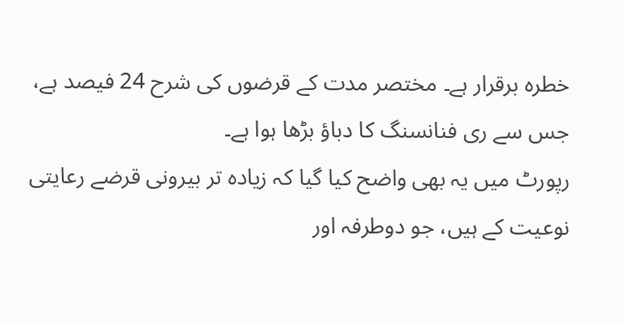خطرہ برقرار ہے۔ مختصر مدت کے قرضوں کی شرح 24 فیصد ہے، جس سے ری فنانسنگ کا دباؤ بڑھا ہوا ہے۔
رپورٹ میں یہ بھی واضح کیا گیا کہ زیادہ تر بیرونی قرضے رعایتی نوعیت کے ہیں، جو دوطرفہ اور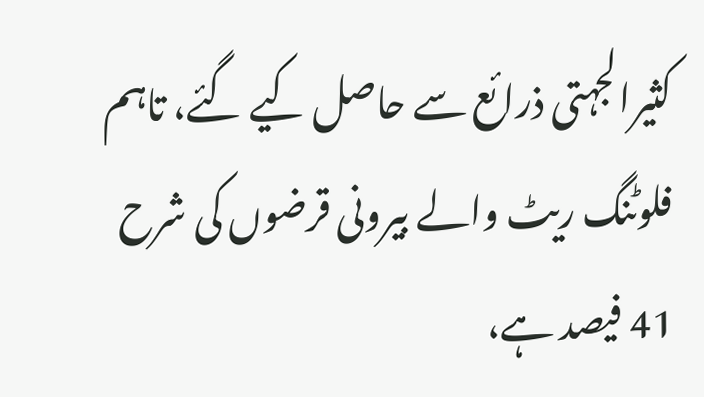کثیرالجہتی ذرائع سے حاصل کیے گئے، تاہم فلوٹنگ ریٹ والے بیرونی قرضوں کی شرح 41 فیصد ہے،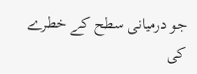جو درمیانی سطح کے خطرے کی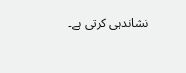نشاندہی کرتی ہے۔